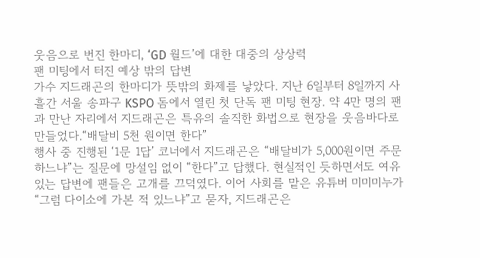웃음으로 번진 한마디, ‘GD 월드’에 대한 대중의 상상력
팬 미팅에서 터진 예상 밖의 답변
가수 지드래곤의 한마디가 뜻밖의 화제를 낳았다. 지난 6일부터 8일까지 사흘간 서울 송파구 KSPO 돔에서 열린 첫 단독 팬 미팅 현장. 약 4만 명의 팬과 만난 자리에서 지드래곤은 특유의 솔직한 화법으로 현장을 웃음바다로 만들었다.“배달비 5천 원이면 한다”
행사 중 진행된 ‘1문 1답’ 코너에서 지드래곤은 “배달비가 5,000원이면 주문하느냐”는 질문에 망설임 없이 “한다”고 답했다. 현실적인 듯하면서도 여유 있는 답변에 팬들은 고개를 끄덕였다. 이어 사회를 맡은 유튜버 미미미누가 “그럼 다이소에 가본 적 있느냐”고 묻자, 지드래곤은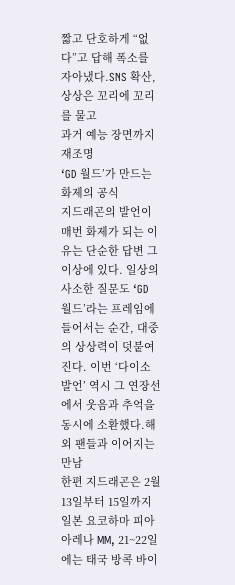짧고 단호하게 “없다”고 답해 폭소를 자아냈다.SNS 확산, 상상은 꼬리에 꼬리를 물고
과거 예능 장면까지 재조명
‘GD 월드’가 만드는 화제의 공식
지드래곤의 발언이 매번 화제가 되는 이유는 단순한 답변 그 이상에 있다. 일상의 사소한 질문도 ‘GD 월드’라는 프레임에 들어서는 순간, 대중의 상상력이 덧붙여진다. 이번 ‘다이소 발언’ 역시 그 연장선에서 웃음과 추억을 동시에 소환했다.해외 팬들과 이어지는 만남
한편 지드래곤은 2월 13일부터 15일까지 일본 요코하마 피아 아레나 MM, 21~22일에는 태국 방콕 바이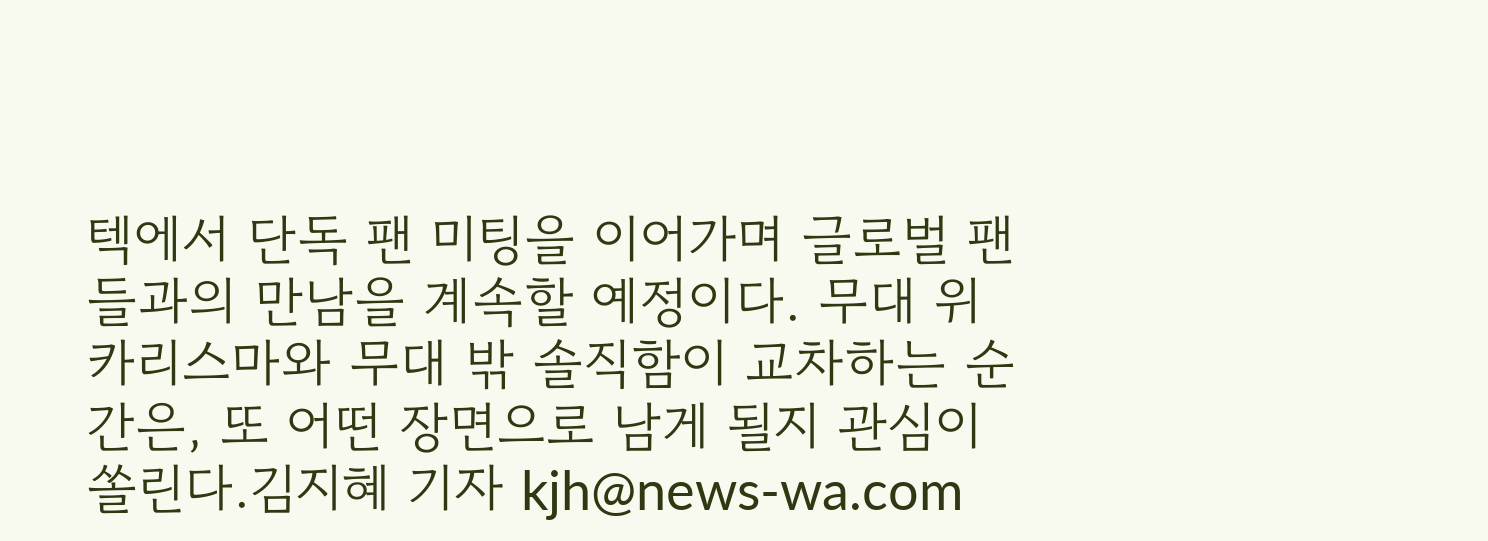텍에서 단독 팬 미팅을 이어가며 글로벌 팬들과의 만남을 계속할 예정이다. 무대 위 카리스마와 무대 밖 솔직함이 교차하는 순간은, 또 어떤 장면으로 남게 될지 관심이 쏠린다.김지혜 기자 kjh@news-wa.com